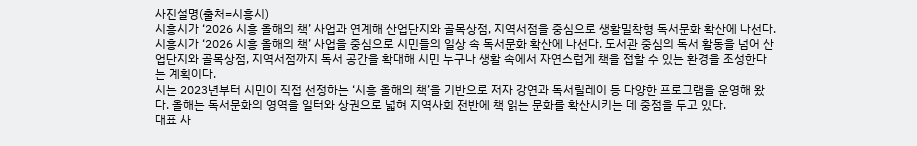사진설명(출처=시흥시)
시흥시가 ‘2026 시흥 올해의 책’ 사업과 연계해 산업단지와 골목상점, 지역서점을 중심으로 생활밀착형 독서문화 확산에 나선다.
시흥시가 ‘2026 시흥 올해의 책’ 사업을 중심으로 시민들의 일상 속 독서문화 확산에 나선다. 도서관 중심의 독서 활동을 넘어 산업단지와 골목상점, 지역서점까지 독서 공간을 확대해 시민 누구나 생활 속에서 자연스럽게 책을 접할 수 있는 환경을 조성한다는 계획이다.
시는 2023년부터 시민이 직접 선정하는 ‘시흥 올해의 책’을 기반으로 저자 강연과 독서릴레이 등 다양한 프로그램을 운영해 왔다. 올해는 독서문화의 영역을 일터와 상권으로 넓혀 지역사회 전반에 책 읽는 문화를 확산시키는 데 중점을 두고 있다.
대표 사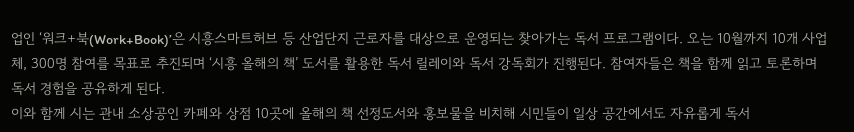업인 ‘워크+북(Work+Book)’은 시흥스마트허브 등 산업단지 근로자를 대상으로 운영되는 찾아가는 독서 프로그램이다. 오는 10월까지 10개 사업체, 300명 참여를 목표로 추진되며 ‘시흥 올해의 책’ 도서를 활용한 독서 릴레이와 독서 강독회가 진행된다. 참여자들은 책을 함께 읽고 토론하며 독서 경험을 공유하게 된다.
이와 함께 시는 관내 소상공인 카페와 상점 10곳에 올해의 책 선정도서와 홍보물을 비치해 시민들이 일상 공간에서도 자유롭게 독서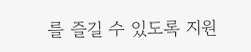를 즐길 수 있도록 지원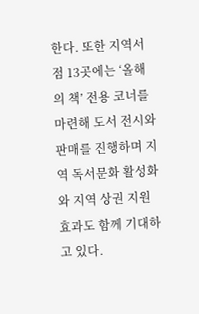한다. 또한 지역서점 13곳에는 ‘올해의 책’ 전용 코너를 마련해 도서 전시와 판매를 진행하며 지역 독서문화 활성화와 지역 상권 지원 효과도 함께 기대하고 있다.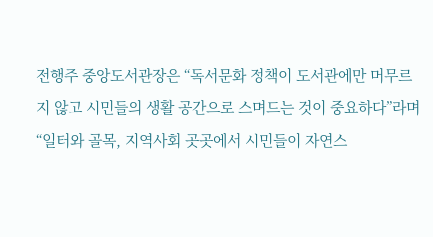전행주 중앙도서관장은 “독서문화 정책이 도서관에만 머무르지 않고 시민들의 생활 공간으로 스며드는 것이 중요하다”라며 “일터와 골목, 지역사회 곳곳에서 시민들이 자연스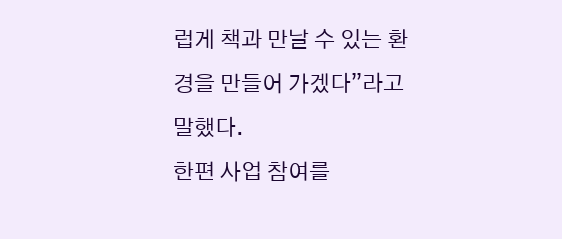럽게 책과 만날 수 있는 환경을 만들어 가겠다”라고 말했다.
한편 사업 참여를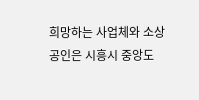희망하는 사업체와 소상공인은 시흥시 중앙도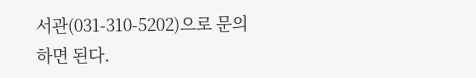서관(031-310-5202)으로 문의하면 된다.